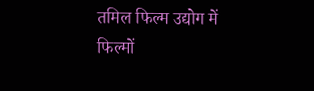तमिल फिल्म उद्योग में फिल्मों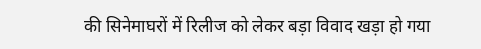की सिनेमाघरों में रिलीज को लेकर बड़ा विवाद खड़ा हो गया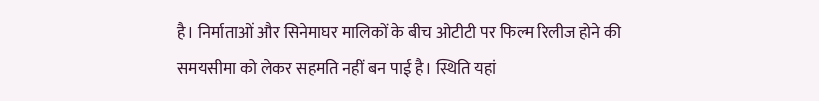है। निर्माताओं और सिनेमाघर मालिकों के बीच ओटीटी पर फिल्म रिलीज होने की समयसीमा को लेकर सहमति नहीं बन पाई है। स्थिति यहां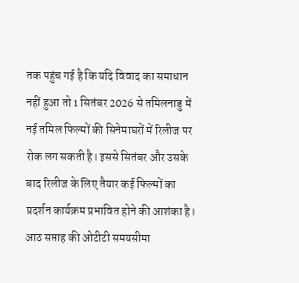तक पहुंच गई है कि यदि विवाद का समाधान नहीं हुआ तो 1 सितंबर 2026 से तमिलनाडु में नई तमिल फिल्मों की सिनेमाघरों में रिलीज पर रोक लग सकती है। इससे सितंबर और उसके बाद रिलीज के लिए तैयार कई फिल्मों का प्रदर्शन कार्यक्रम प्रभावित होने की आशंका है।
आठ सप्ताह की ओटीटी समयसीमा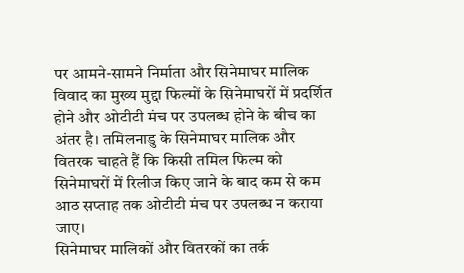पर आमने-सामने निर्माता और सिनेमाघर मालिक
विवाद का मुख्य मुद्दा फिल्मों के सिनेमाघरों में प्रदर्शित होने और ओटीटी मंच पर उपलब्ध होने के बीच का अंतर है। तमिलनाडु के सिनेमाघर मालिक और वितरक चाहते हैं कि किसी तमिल फिल्म को सिनेमाघरों में रिलीज किए जाने के बाद कम से कम आठ सप्ताह तक ओटीटी मंच पर उपलब्ध न कराया जाए।
सिनेमाघर मालिकों और वितरकों का तर्क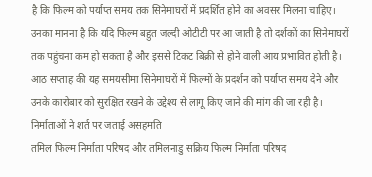है कि फिल्म को पर्याप्त समय तक सिनेमाघरों में प्रदर्शित होने का अवसर मिलना चाहिए। उनका मानना है कि यदि फिल्म बहुत जल्दी ओटीटी पर आ जाती है तो दर्शकों का सिनेमाघरों तक पहुंचना कम हो सकता है और इससे टिकट बिक्री से होने वाली आय प्रभावित होती है।
आठ सप्ताह की यह समयसीमा सिनेमाघरों में फिल्मों के प्रदर्शन को पर्याप्त समय देने और उनके कारोबार को सुरक्षित रखने के उद्देश्य से लागू किए जाने की मांग की जा रही है।
निर्माताओं ने शर्त पर जताई असहमति
तमिल फिल्म निर्माता परिषद और तमिलनाडु सक्रिय फिल्म निर्माता परिषद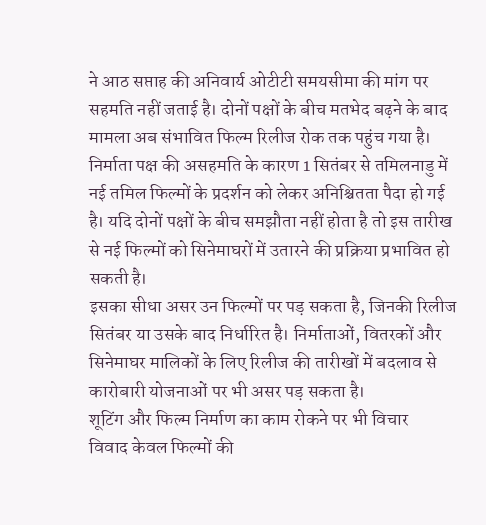ने आठ सप्ताह की अनिवार्य ओटीटी समयसीमा की मांग पर सहमति नहीं जताई है। दोनों पक्षों के बीच मतभेद बढ़ने के बाद मामला अब संभावित फिल्म रिलीज रोक तक पहुंच गया है।
निर्माता पक्ष की असहमति के कारण 1 सितंबर से तमिलनाडु में नई तमिल फिल्मों के प्रदर्शन को लेकर अनिश्चितता पैदा हो गई है। यदि दोनों पक्षों के बीच समझौता नहीं होता है तो इस तारीख से नई फिल्मों को सिनेमाघरों में उतारने की प्रक्रिया प्रभावित हो सकती है।
इसका सीधा असर उन फिल्मों पर पड़ सकता है, जिनकी रिलीज सितंबर या उसके बाद निर्धारित है। निर्माताओं, वितरकों और सिनेमाघर मालिकों के लिए रिलीज की तारीखों में बदलाव से कारोबारी योजनाओं पर भी असर पड़ सकता है।
शूटिंग और फिल्म निर्माण का काम रोकने पर भी विचार
विवाद केवल फिल्मों की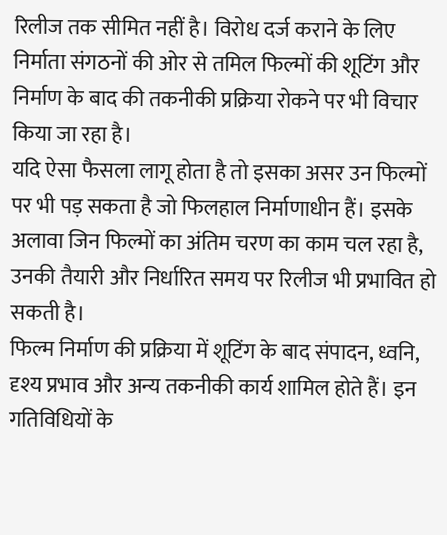रिलीज तक सीमित नहीं है। विरोध दर्ज कराने के लिए निर्माता संगठनों की ओर से तमिल फिल्मों की शूटिंग और निर्माण के बाद की तकनीकी प्रक्रिया रोकने पर भी विचार किया जा रहा है।
यदि ऐसा फैसला लागू होता है तो इसका असर उन फिल्मों पर भी पड़ सकता है जो फिलहाल निर्माणाधीन हैं। इसके अलावा जिन फिल्मों का अंतिम चरण का काम चल रहा है, उनकी तैयारी और निर्धारित समय पर रिलीज भी प्रभावित हो सकती है।
फिल्म निर्माण की प्रक्रिया में शूटिंग के बाद संपादन, ध्वनि, दृश्य प्रभाव और अन्य तकनीकी कार्य शामिल होते हैं। इन गतिविधियों के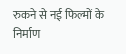रुकने से नई फिल्मों के निर्माण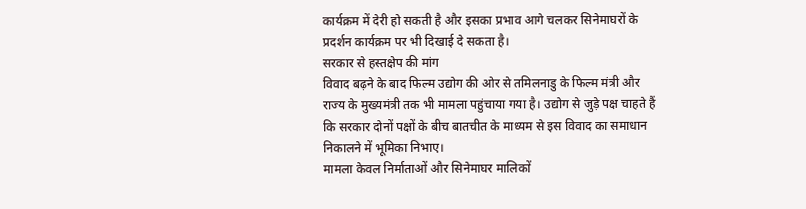कार्यक्रम में देरी हो सकती है और इसका प्रभाव आगे चलकर सिनेमाघरों के प्रदर्शन कार्यक्रम पर भी दिखाई दे सकता है।
सरकार से हस्तक्षेप की मांग
विवाद बढ़ने के बाद फिल्म उद्योग की ओर से तमिलनाडु के फिल्म मंत्री और राज्य के मुख्यमंत्री तक भी मामला पहुंचाया गया है। उद्योग से जुड़े पक्ष चाहते हैं कि सरकार दोनों पक्षों के बीच बातचीत के माध्यम से इस विवाद का समाधान निकालने में भूमिका निभाए।
मामला केवल निर्माताओं और सिनेमाघर मालिकों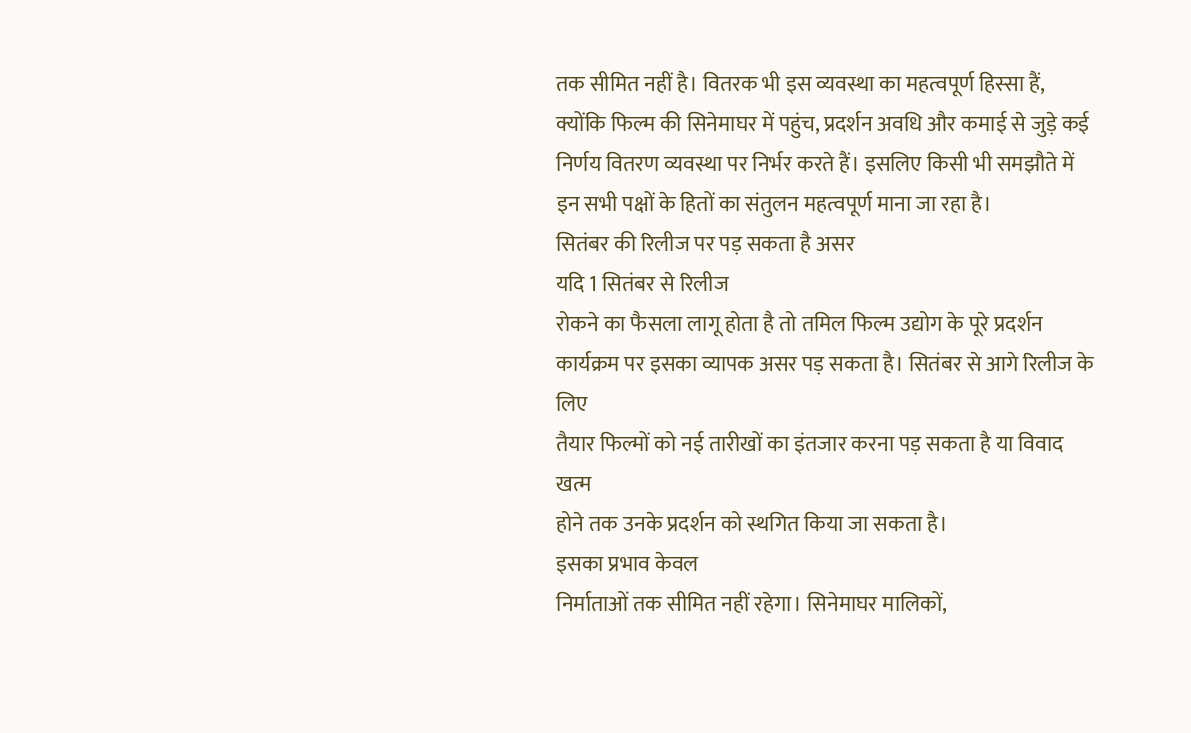तक सीमित नहीं है। वितरक भी इस व्यवस्था का महत्वपूर्ण हिस्सा हैं, क्योंकि फिल्म की सिनेमाघर में पहुंच, प्रदर्शन अवधि और कमाई से जुड़े कई निर्णय वितरण व्यवस्था पर निर्भर करते हैं। इसलिए किसी भी समझौते में इन सभी पक्षों के हितों का संतुलन महत्वपूर्ण माना जा रहा है।
सितंबर की रिलीज पर पड़ सकता है असर
यदि 1 सितंबर से रिलीज
रोकने का फैसला लागू होता है तो तमिल फिल्म उद्योग के पूरे प्रदर्शन
कार्यक्रम पर इसका व्यापक असर पड़ सकता है। सितंबर से आगे रिलीज के लिए
तैयार फिल्मों को नई तारीखों का इंतजार करना पड़ सकता है या विवाद खत्म
होने तक उनके प्रदर्शन को स्थगित किया जा सकता है।
इसका प्रभाव केवल
निर्माताओं तक सीमित नहीं रहेगा। सिनेमाघर मालिकों,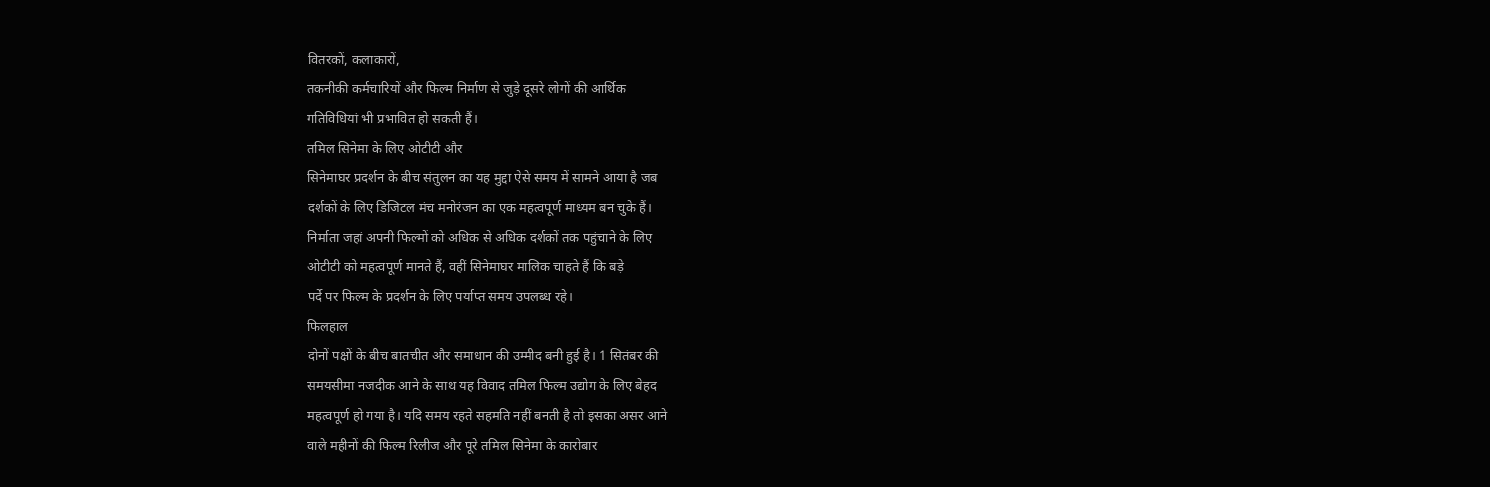वितरकों, कलाकारों,
तकनीकी कर्मचारियों और फिल्म निर्माण से जुड़े दूसरे लोगों की आर्थिक
गतिविधियां भी प्रभावित हो सकती हैं।
तमिल सिनेमा के लिए ओटीटी और
सिनेमाघर प्रदर्शन के बीच संतुलन का यह मुद्दा ऐसे समय में सामने आया है जब
दर्शकों के लिए डिजिटल मंच मनोरंजन का एक महत्वपूर्ण माध्यम बन चुके हैं।
निर्माता जहां अपनी फिल्मों को अधिक से अधिक दर्शकों तक पहुंचाने के लिए
ओटीटी को महत्वपूर्ण मानते हैं, वहीं सिनेमाघर मालिक चाहते हैं कि बड़े
पर्दे पर फिल्म के प्रदर्शन के लिए पर्याप्त समय उपलब्ध रहे।
फिलहाल
दोनों पक्षों के बीच बातचीत और समाधान की उम्मीद बनी हुई है। 1 सितंबर की
समयसीमा नजदीक आने के साथ यह विवाद तमिल फिल्म उद्योग के लिए बेहद
महत्वपूर्ण हो गया है। यदि समय रहते सहमति नहीं बनती है तो इसका असर आने
वाले महीनों की फिल्म रिलीज और पूरे तमिल सिनेमा के कारोबार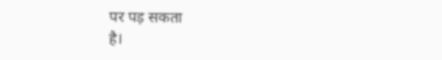पर पड़ सकता
है।